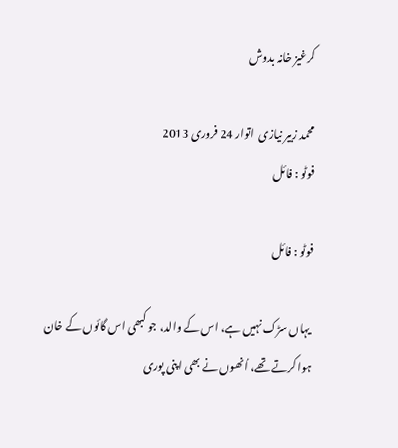کرغیز خانہ بدوش

محمد زبیر نیازی  اتوار 24 فروری 2013
فوٹو : فائل

فوٹو : فائل

 یہاں سڑک نہیں ہے، اس کے والد، جو کبھی اس گائوں کے خان ہوا کرتے تھے، اُنھوں نے بھی اپنی پوری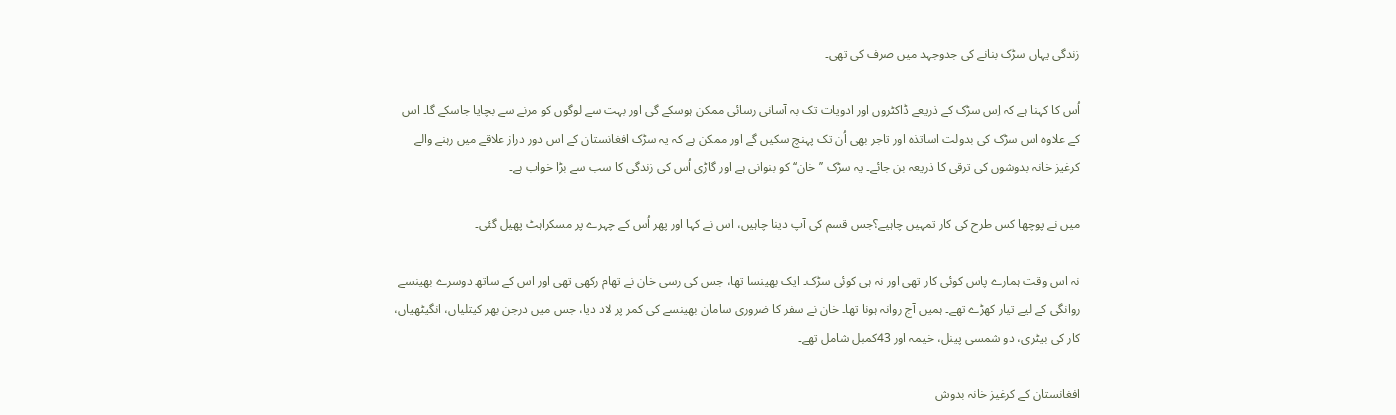زندگی یہاں سڑک بنانے کی جدوجہد میں صرف کی تھی۔

اُس کا کہنا ہے کہ اِس سڑک کے ذریعے ڈاکٹروں اور ادویات تک بہ آسانی رسائی ممکن ہوسکے گی اور بہت سے لوگوں کو مرنے سے بچایا جاسکے گا۔ اس کے علاوہ اس سڑک کی بدولت اساتذہ اور تاجر بھی اُن تک پہنچ سکیں گے اور ممکن ہے کہ یہ سڑک افغانستان کے اس دور دراز علاقے میں رہنے والے کرغیز خانہ بدوشوں کی ترقی کا ذریعہ بن جائے۔ یہ سڑک ’’خان‘‘ کو بنوانی ہے اور گاڑی اُس کی زندگی کا سب سے بڑا خواب ہے۔

میں نے پوچھا کس طرح کی کار تمہیں چاہیے؟جس قسم کی آپ دینا چاہیں، اس نے کہا اور پھر اُس کے چہرے پر مسکراہٹ پھیل گئی۔

نہ اس وقت ہمارے پاس کوئی کار تھی اور نہ ہی کوئی سڑک۔ ایک بھینسا تھا، جس کی رسی خان نے تھام رکھی تھی اور اس کے ساتھ دوسرے بھینسے روانگی کے لیے تیار کھڑے تھے۔ ہمیں آج روانہ ہونا تھا۔ خان نے سفر کا ضروری سامان بھینسے کی کمر پر لاد دیا، جس میں درجن بھر کیتلیاں، انگیٹھیاں، کار کی بیٹری، دو شمسی پینل، خیمہ اور 43کمبل شامل تھے۔

افغانستان کے کرغیز خانہ بدوش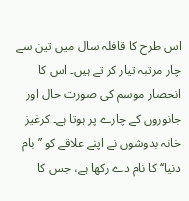اس طرح کا قافلہ سال میں تین سے چار مرتبہ تیار کر تے ہیں۔ اس کا انحصار موسم کی صورت حال اور جانوروں کے چارے پر ہوتا ہے۔ کرغیز خانہ بدوشوں نے اپنے علاقے کو ’’بام دنیا‘‘ کا نام دے رکھا ہے، جس کا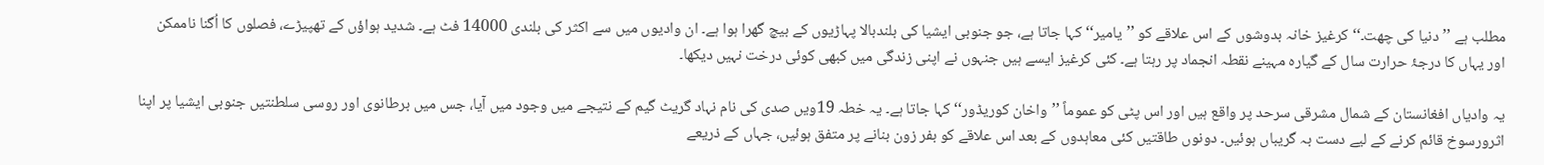مطلب ہے ’’دنیا کی چھت۔‘‘ کرغیز خانہ بدوشوں کے اس علاقے کو ’’یامیر‘‘ کہا جاتا ہے، جو جنوبی ایشیا کی بلندبالا پہاڑیوں کے بیچ گھرا ہوا ہے۔ ان وادیوں میں سے اکثر کی بلندی 14000 فٹ ہے۔ شدید ہواؤں کے تھپیڑے، فصلوں کا اُگنا ناممکن اور یہاں کا درجۂ حرارت سال کے گیارہ مہینے نقطہ انجماد پر رہتا ہے۔ کئی کرغیز ایسے ہیں جنہوں نے اپنی زندگی میں کبھی کوئی درخت نہیں دیکھا۔

یہ وادیاں افغانستان کے شمال مشرقی سرحد پر واقع ہیں اور اس پٹی کو عموماً ’’واخان کوریڈور‘‘ کہا جاتا ہے۔ یہ خطہ 19ویں صدی کی نام نہاد گریٹ گیم کے نتیجے میں وجود میں آیا، جس میں برطانوی اور روسی سلطنتیں جنوبی ایشیا پر اپنا اثرورسوخ قائم کرنے کے لیے دست بہ گریباں ہوئیں۔ دونوں طاقتیں کئی معاہدوں کے بعد اس علاقے کو بفر زون بنانے پر متفق ہوئیں، جہاں کے ذریعے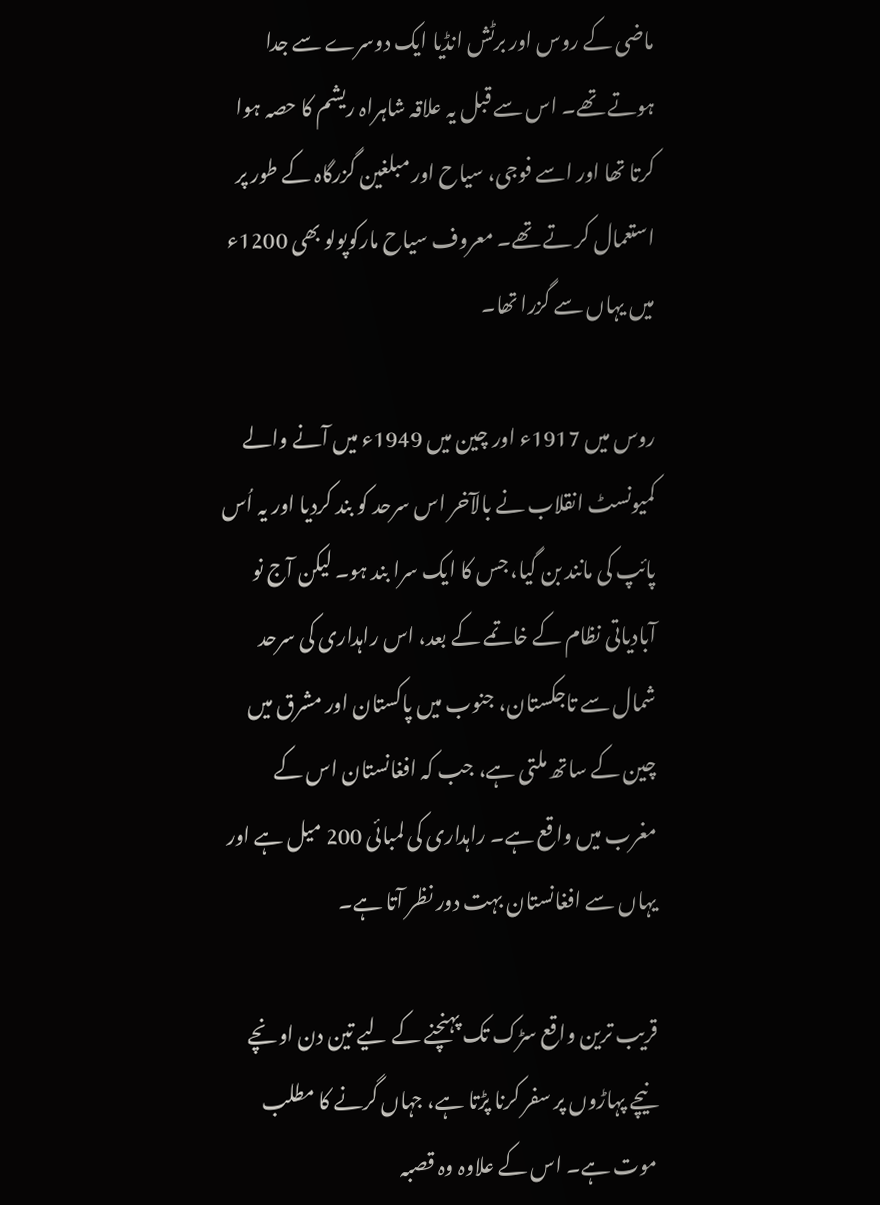ماضی کے روس اور برٹش انڈیا ایک دوسرے سے جدا ہوتے تھے۔ اس سے قبل یہ علاقہ شاہراہ ریشم کا حصہ ہوا کرتا تھا اور اسے فوجی، سیاح اور مبلغین گزرگاہ کے طور پر استعمال کر تے تھے۔ معروف سیاح مارکوپولو بھی 1200ء میں یہاں سے گزرا تھا۔

روس میں 1917ء اور چین میں 1949ء میں آنے والے کمیونسٹ انقلاب نے بالآخر اس سرحد کو بند کردیا اور یہ اُس پائپ کی مانند بن گیا، جس کا ایک سرا بند ہو۔ لیکن آج نو آبادیاتی نظام کے خاتمے کے بعد، اس راہداری کی سرحد شمال سے تاجکستان، جنوب میں پاکستان اور مشرق میں چین کے ساتھ ملتی ہے، جب کہ افغانستان اس کے مغرب میں واقع ہے۔ راہداری کی لمبائی 200 میل ہے اور یہاں سے افغانستان بہت دور نظر آتا ہے۔

قریب ترین واقع سڑک تک پہنچنے کے لیے تین دن اونچے نیچے پہاڑوں پر سفر کرنا پڑتا ہے، جہاں گرنے کا مطلب موت ہے۔ اس کے علاوہ وہ قصبہ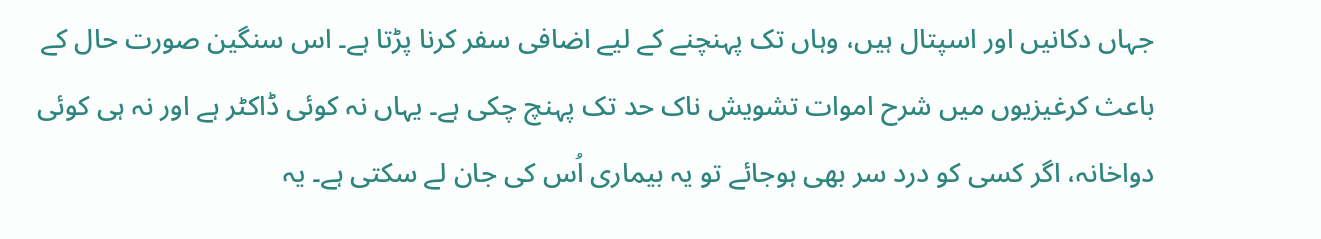جہاں دکانیں اور اسپتال ہیں، وہاں تک پہنچنے کے لیے اضافی سفر کرنا پڑتا ہے۔ اس سنگین صورت حال کے باعث کرغیزیوں میں شرح اموات تشویش ناک حد تک پہنچ چکی ہے۔ یہاں نہ کوئی ڈاکٹر ہے اور نہ ہی کوئی دواخانہ، اگر کسی کو درد سر بھی ہوجائے تو یہ بیماری اُس کی جان لے سکتی ہے۔ یہ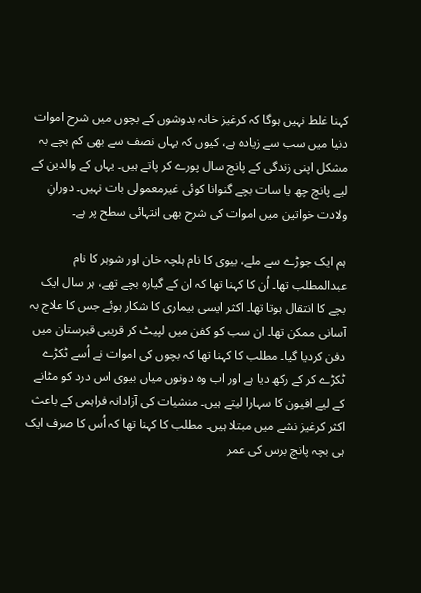کہنا غلط نہیں ہوگا کہ کرغیز خانہ بدوشوں کے بچوں میں شرح اموات دنیا میں سب سے زیادہ ہے، کیوں کہ یہاں نصف سے بھی کم بچے بہ مشکل اپنی زندگی کے پانچ سال پورے کر پاتے ہیں۔ یہاں کے والدین کے لیے پانچ چھ یا سات بچے گنوانا کوئی غیرمعمولی بات نہیں۔ دورانِ ولادت خواتین میں اموات کی شرح بھی انتہائی سطح پر ہے۔

ہم ایک جوڑے سے ملے، بیوی کا نام ہلچہ خان اور شوہر کا نام عبدالمطلب تھا۔ اُن کا کہنا تھا کہ ان کے گیارہ بچے تھے، ہر سال ایک بچے کا انتقال ہوتا تھا۔ اکثر ایسی بیماری کا شکار ہوئے جس کا علاج بہ آسانی ممکن تھا۔ ان سب کو کفن میں لپیٹ کر قریبی قبرستان میں دفن کردیا گیا۔ مطلب کا کہنا تھا کہ بچوں کی اموات نے اُسے ٹکڑے ٹکڑے کر کے رکھ دیا ہے اور اب وہ دونوں میاں بیوی اس درد کو مٹانے کے لیے افیون کا سہارا لیتے ہیں۔ منشیات کی آزادانہ فراہمی کے باعث اکثر کرغیز نشے میں مبتلا ہیں۔ مطلب کا کہنا تھا کہ اُس کا صرف ایک ہی بچہ پانچ برس کی عمر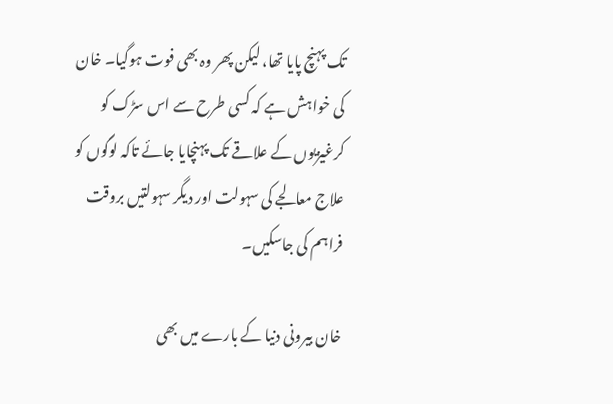تک پہنچ پایا تھا، لیکن پھر وہ بھی فوت ہوگیا۔ خان کی خواہش ہے کہ کسی طرح سے اس سڑک کو کرغیزیوں کے علاقے تک پہنچایا جائے تاکہ لوگوں کو علاج معالجے کی سہولت اور دیگر سہولتیں بروقت فراہم کی جاسکیں۔

خان بیرونی دنیا کے بارے میں بھی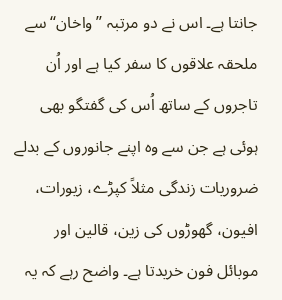جانتا ہے۔ اس نے دو مرتبہ ’’واخان‘‘ سے ملحقہ علاقوں کا سفر کیا ہے اور اُن تاجروں کے ساتھ اُس کی گفتگو بھی ہوئی ہے جن سے وہ اپنے جانوروں کے بدلے ضروریات زندگی مثلاً کپڑے، زیورات، افیون، گھوڑوں کی زین، قالین اور موبائل فون خریدتا ہے۔ واضح رہے کہ یہ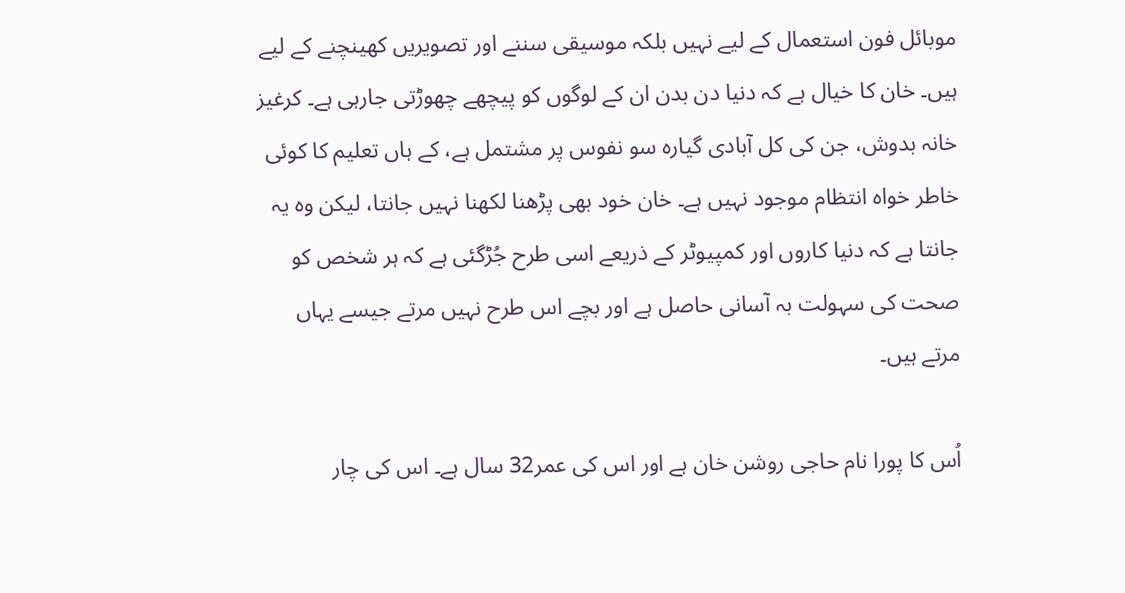موبائل فون استعمال کے لیے نہیں بلکہ موسیقی سننے اور تصویریں کھینچنے کے لیے ہیں۔ خان کا خیال ہے کہ دنیا دن بدن ان کے لوگوں کو پیچھے چھوڑتی جارہی ہے۔ کرغیز خانہ بدوش، جن کی کل آبادی گیارہ سو نفوس پر مشتمل ہے، کے ہاں تعلیم کا کوئی خاطر خواہ انتظام موجود نہیں ہے۔ خان خود بھی پڑھنا لکھنا نہیں جانتا، لیکن وہ یہ جانتا ہے کہ دنیا کاروں اور کمپیوٹر کے ذریعے اسی طرح جُڑگئی ہے کہ ہر شخص کو صحت کی سہولت بہ آسانی حاصل ہے اور بچے اس طرح نہیں مرتے جیسے یہاں مرتے ہیں۔

اُس کا پورا نام حاجی روشن خان ہے اور اس کی عمر32 سال ہے۔ اس کی چار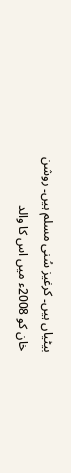بیٹیاں ہیں۔ کرغیز سُنی مسلم ہیں۔ روشن خان کو 2008ء میں اس کا والد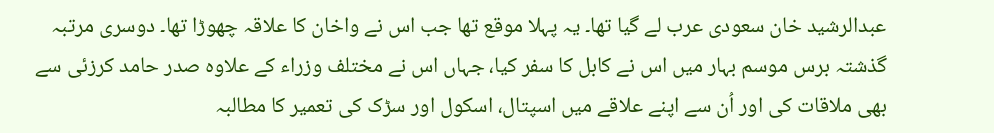عبدالرشید خان سعودی عرب لے گیا تھا۔ یہ پہلا موقع تھا جب اس نے واخان کا علاقہ چھوڑا تھا۔ دوسری مرتبہ گذشتہ برس موسم بہار میں اس نے کابل کا سفر کیا، جہاں اس نے مختلف وزراء کے علاوہ صدر حامد کرزئی سے بھی ملاقات کی اور اُن سے اپنے علاقے میں اسپتال، اسکول اور سڑک کی تعمیر کا مطالبہ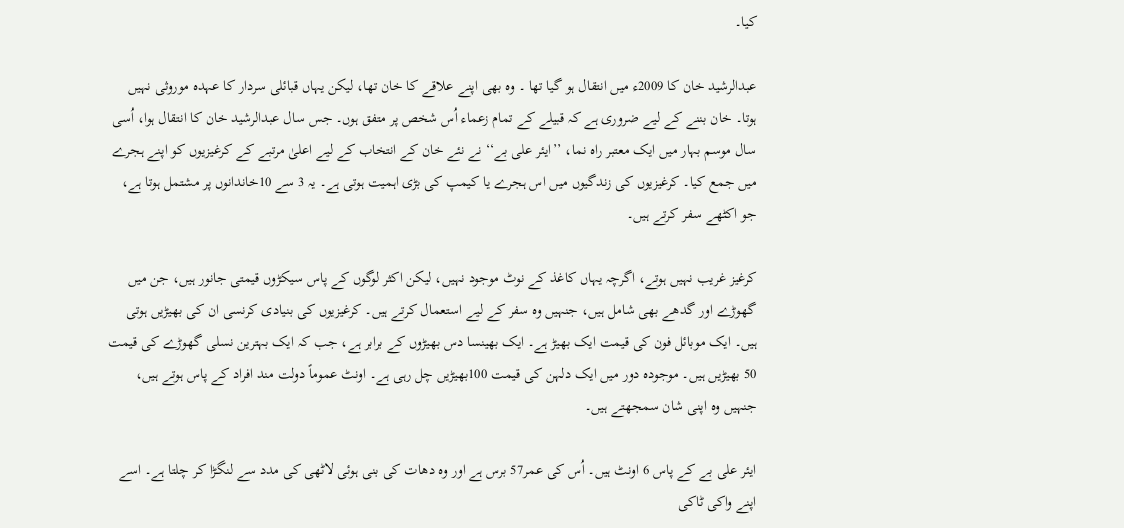کیا۔

عبدالرشید خان کا 2009ء میں انتقال ہو گیا تھا ۔ وہ بھی اپنے علاقے کا خان تھا، لیکن یہاں قبائلی سردار کا عہدہ موروثی نہیں ہوتا۔ خان بننے کے لیے ضروری ہے کہ قبیلے کے تمام زعماء اُس شخص پر متفق ہوں۔ جس سال عبدالرشید خان کا انتقال ہوا، اُسی سال موسم بہار میں ایک معتبر راہ نما، ’’ایئر علی بے‘‘ نے نئے خان کے انتخاب کے لیے اعلیٰ مرتبے کے کرغیزیوں کو اپنے ہجرے میں جمع کیا۔ کرغیزیوں کی زندگیوں میں اس ہجرے یا کیمپ کی بڑی اہمیت ہوتی ہے۔ یہ 3 سے 10خاندانوں پر مشتمل ہوتا ہے، جو اکٹھے سفر کرتے ہیں۔

کرغیز غریب نہیں ہوتے، اگرچہ یہاں کاغذ کے نوٹ موجود نہیں، لیکن اکثر لوگوں کے پاس سیکڑوں قیمتی جانور ہیں، جن میں گھوڑے اور گدھے بھی شامل ہیں، جنہیں وہ سفر کے لیے استعمال کرتے ہیں۔ کرغیزیوں کی بنیادی کرنسی ان کی بھیڑیں ہوتی ہیں۔ ایک موبائل فون کی قیمت ایک بھیڑ ہے۔ ایک بھینسا دس بھیڑوں کے برابر ہے، جب کہ ایک بہترین نسلی گھوڑے کی قیمت 50 بھیڑیں ہیں۔ موجودہ دور میں ایک دلہن کی قیمت 100بھیڑیں چل رہی ہے۔ اونٹ عموماً دولت مند افراد کے پاس ہوتے ہیں، جنہیں وہ اپنی شان سمجھتے ہیں۔

ایئر علی بے کے پاس 6 اونٹ ہیں۔ اُس کی عمر57 برس ہے اور وہ دھات کی بنی ہوئی لاٹھی کی مدد سے لنگڑا کر چلتا ہے۔ اسے اپنے واکی ٹاکی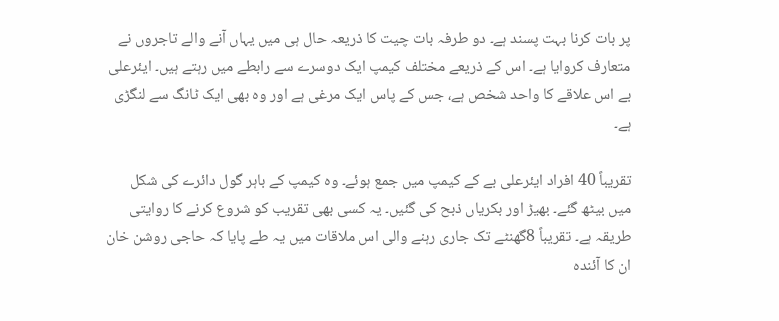پر بات کرنا بہت پسند ہے۔ دو طرفہ بات چیت کا ذریعہ حال ہی میں یہاں آنے والے تاجروں نے متعارف کروایا ہے۔ اس کے ذریعے مختلف کیمپ ایک دوسرے سے رابطے میں رہتے ہیں۔ ایئرعلی بے اس علاقے کا واحد شخص ہے، جس کے پاس ایک مرغی ہے اور وہ بھی ایک ٹانگ سے لنگڑی ہے۔

تقریباً 40 افراد ایئرعلی بے کے کیمپ میں جمع ہوئے۔ وہ کیمپ کے باہر گول دائرے کی شکل میں بیٹھ گئے۔ بھیڑ اور بکریاں ذبح کی گئیں۔ یہ کسی بھی تقریب کو شروع کرنے کا روایتی طریقہ ہے۔ تقریباً 8گھنٹے تک جاری رہنے والی اس ملاقات میں یہ طے پایا کہ حاجی روشن خان ان کا آئندہ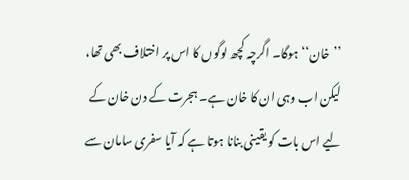’’خان‘‘ ہوگا۔ اگرچہ کچھ لوگوں کا اس پر اختلاف بھی تھا، لیکن اب وہی ان کا خان ہے۔ ہجرت کے دن خان کے لیے اس بات کو یقینی بنانا ہوتا ہے کہ آیا سفری سامان سے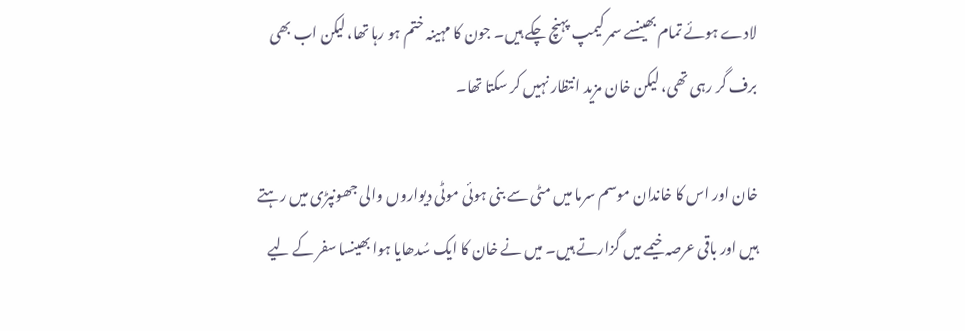لادے ہوئے تمام بھینسے سمر کیمپ پہنچ چکے ہیں۔ جون کا مہینہ ختم ہو رہا تھا، لیکن اب بھی برف گر رہی تھی، لیکن خان مزید انتظار نہیں کر سکتا تھا۔

خان اور اس کا خاندان موسم سرما میں مٹی سے بنی ہوئی موٹی دیواروں والی جھونپڑی میں رہتے ہیں اور باقی عرصہ خیمے میں گزارتے ہیں۔ میں نے خان کا ایک سُدھایا ہوا بھینسا سفر کے لیے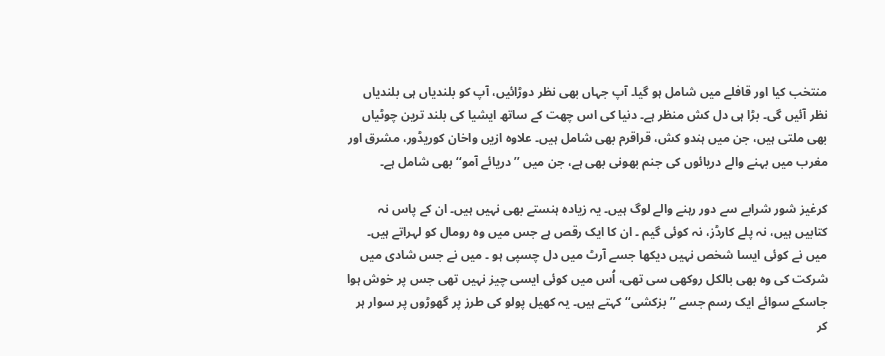منتخب کیا اور قافلے میں شامل ہو گیا۔ آپ جہاں بھی نظر دوڑائیں، آپ کو بلندیاں ہی بلندیاں نظر آئیں گی۔ بڑا ہی دل کش منظر ہے۔ دنیا کی اس چھت کے ساتھ ایشیا کی بلند ترین چوٹیاں بھی ملتی ہیں، جن میں ہندو کش، قراقرم بھی شامل ہیں۔ علاوہ ازیں واخان کوریڈور، مشرق اور مغرب میں بہنے والے دریائوں کی جنم بھونی بھی ہے، جن میں ’’دریائے آمو‘‘ بھی شامل ہے۔

کرغیز شور شرابے سے دور رہنے والے لوگ ہیں۔ یہ زیادہ ہنستے بھی نہیں ہیں۔ ان کے پاس نہ کتابیں ہیں، نہ پلے کارڈز، نہ کوئی گیم ۔ ان کا ایک رقص ہے جس میں وہ رومال کو لہراتے ہیں۔ میں نے کوئی ایسا شخص نہیں دیکھا جسے آرٹ میں دل چسپی ہو ۔ میں نے جس شادی میں شرکت کی وہ بھی بالکل روکھی سی تھی، اُس میں کوئی ایسی چیز نہیں تھی جس پر خوش ہوا جاسکے سوائے ایک رسم جسے ’’بزکشی‘‘ کہتے ہیں۔ یہ کھیل پولو کی طرز پر گھوڑوں پر سوار ہر کر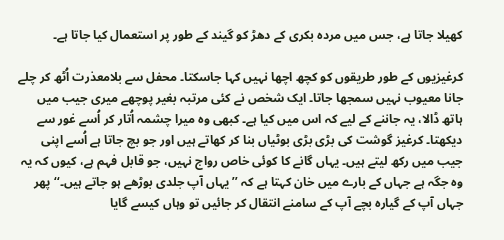کھیلا جاتا ہے، جس میں مردہ بکری کے دھڑ کو گیند کے طور پر استعمال کیا جاتا ہے۔

کرغیزیوں کے طور طریقوں کو کچھ اچھا نہیں کہا جاسکتا۔ محفل سے بلامعذرت اُٹھ کر چلے جانا معیوب نہیں سمجھا جاتا۔ ایک شخص نے کئی مرتبہ بغیر پوچھے میری جیب میں ہاتھ ڈالا، یہ جاننے کے لیے کہ اس میں کیا ہے۔ کبھی وہ میرا چشمہ اُتار کر اُسے غور سے دیکھتا۔ کرغیز گوشت کی بڑی بڑی بوٹیاں بنا کر کھاتے ہیں اور جو بچ جاتا ہے اُسے اپنی جیب میں رکھ لیتے ہیں۔ یہاں گانے کا کوئی خاص رواج نہیں، جو قابل فہم ہے، کیوں کہ یہ وہ جگہ ہے جہاں کے بارے میں خان کہتا ہے کہ ’’یہاں آپ جلدی بوڑھے ہو جاتے ہیں۔‘‘ پھر جہاں آپ کے گیارہ بچے آپ کے سامنے انتقال کر جائیں تو وہاں کیسے گایا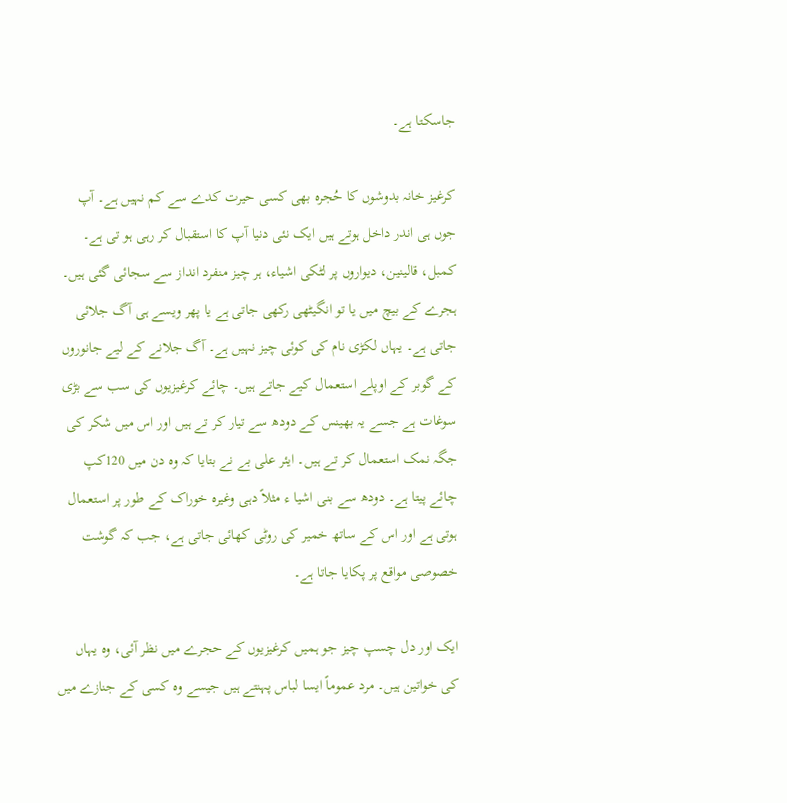جاسکتا ہے۔

کرغیز خانہ بدوشوں کا حُجرہ بھی کسی حیرت کدے سے کم نہیں ہے۔ آپ جوں ہی اندر داخل ہوتے ہیں ایک نئی دنیا آپ کا استقبال کر رہی ہو تی ہے۔ کمبل، قالینین، دیواروں پر لٹکی اشیاء، ہر چیز منفرد انداز سے سجائی گئی ہیں۔ ہجرے کے بیچ میں یا تو انگیٹھی رکھی جاتی ہے یا پھر ویسے ہی آگ جلائی جاتی ہے۔ یہاں لکڑی نام کی کوئی چیز نہیں ہے۔ آگ جلانے کے لیے جانوروں کے گوبر کے اوپلے استعمال کیے جاتے ہیں۔ چائے کرغیزیوں کی سب سے بڑی سوغات ہے جسے یہ بھینس کے دودھ سے تیار کر تے ہیں اور اس میں شکر کی جگہ نمک استعمال کر تے ہیں۔ ایئر علی بے نے بتایا کہ وہ دن میں 120کپ چائے پیتا ہے۔ دودھ سے بنی اشیا ء مثلاً دہی وغیرہ خوراک کے طور پر استعمال ہوتی ہے اور اس کے ساتھ خمیر کی روٹی کھائی جاتی ہے، جب کہ گوشت خصوصی مواقع پر پکایا جاتا ہے۔

ایک اور دل چسپ چیز جو ہمیں کرغیزیوں کے حجرے میں نظر آئی، وہ یہاں کی خواتین ہیں۔ مرد عموماً ایسا لباس پہنتے ہیں جیسے وہ کسی کے جنازے میں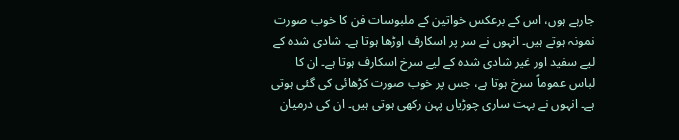جارہے ہوں، اس کے برعکس خواتین کے ملبوسات فن کا خوب صورت نمونہ ہوتے ہیں۔ انہوں نے سر پر اسکارف اوڑھا ہوتا ہے۔ شادی شدہ کے لیے سفید اور غیر شادی شدہ کے لیے سرخ اسکارف ہوتا ہے۔ ان کا لباس عموماً سرخ ہوتا ہے، جس پر خوب صورت کڑھائی کی گئی ہوتی ہے۔ انہوں نے بہت ساری چوڑیاں پہن رکھی ہوتی ہیں۔ ان کی درمیان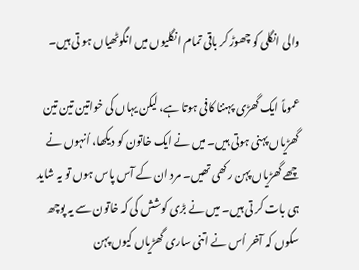والی انگلی کو چھوڑ کر باقی تمام انگلیوں میں انگوٹھیاں ہو تی ہیں۔

عموماً ایک گھڑی پہننا کافی ہوتا ہے، لیکن یہاں کی خواتین تین تین گھڑیاں پہنی ہوتی ہیں۔ میں نے ایک خاتون کو دیکھا، اُنہوں نے چھے گھڑیاں پہن رکھی تھیں۔ مرد ان کے آس پاس ہوں تو یہ شاید ہی بات کر تی ہیں۔ میں نے بڑی کوشش کی کہ خاتون سے یہ پوچھ سکوں کہ آخر اُس نے اتنی ساری گھڑیاں کیوں پہن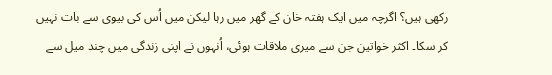رکھی ہیں؟ اگرچہ میں ایک ہفتہ خان کے گھر میں رہا لیکن میں اُس کی بیوی سے بات نہیں کر سکا۔ اکثر خواتین جن سے میری ملاقات ہوئی، اُنہوں نے اپنی زندگی میں چند میل سے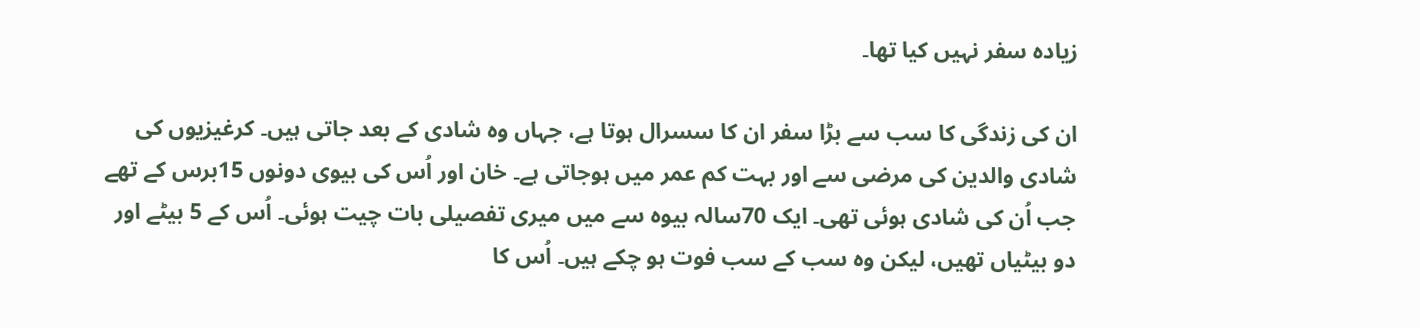زیادہ سفر نہیں کیا تھا۔

ان کی زندگی کا سب سے بڑا سفر ان کا سسرال ہوتا ہے، جہاں وہ شادی کے بعد جاتی ہیں۔ کرغیزیوں کی شادی والدین کی مرضی سے اور بہت کم عمر میں ہوجاتی ہے۔ خان اور اُس کی بیوی دونوں 15برس کے تھے جب اُن کی شادی ہوئی تھی۔ ایک 70سالہ بیوہ سے میں میری تفصیلی بات چیت ہوئی۔ اُس کے 5 بیٹے اور دو بیٹیاں تھیں، لیکن وہ سب کے سب فوت ہو چکے ہیں۔ اُس کا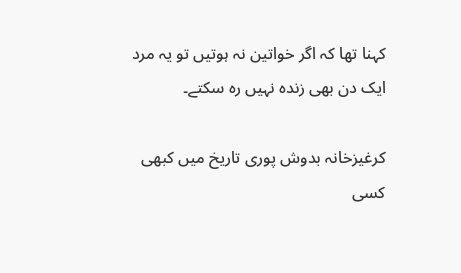کہنا تھا کہ اگر خواتین نہ ہوتیں تو یہ مرد ایک دن بھی زندہ نہیں رہ سکتے۔

کرغیزخانہ بدوش پوری تاریخ میں کبھی کسی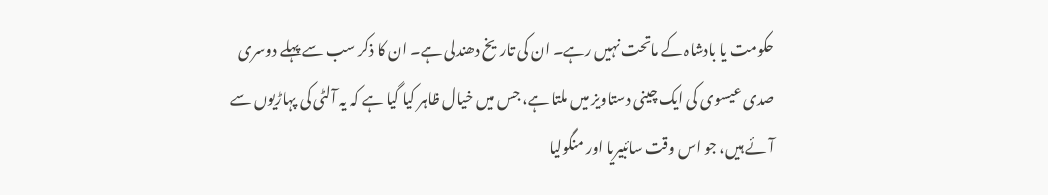حکومت یا بادشاہ کے ماتحت نہیں رہے۔ ان کی تاریخ دھندلی ہے۔ ان کا ذکر سب سے پہلے دوسری صدی عیسوی کی ایک چینی دستاویز میں ملتا ہے، جس میں خیال ظاہر کیا گیا ہے کہ یہ آلٹی کی پہاڑیوں سے آئے ہیں، جو اس وقت سائبیریا اور منگولیا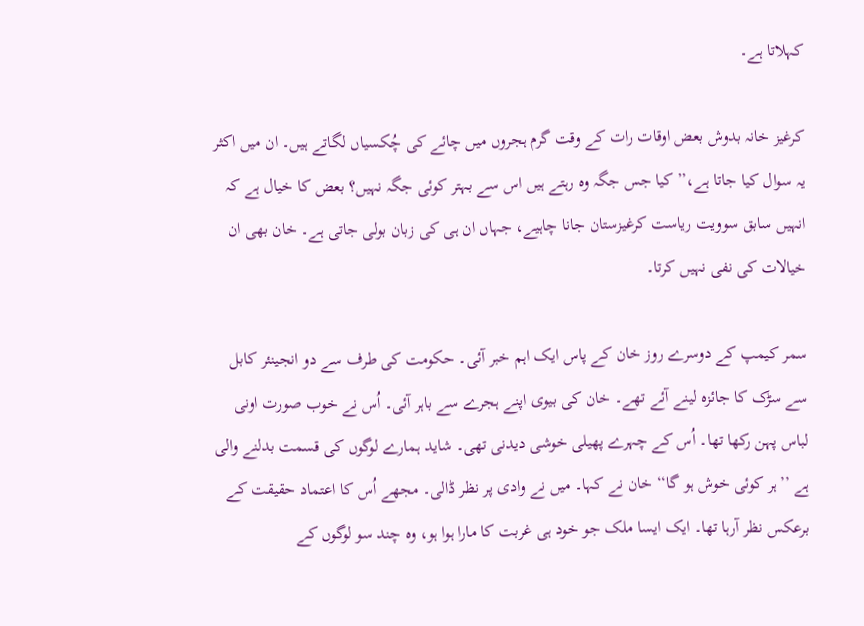کہلاتا ہے۔

کرغیز خانہ بدوش بعض اوقات رات کے وقت گرم ہجروں میں چائے کی چُکسیاں لگاتے ہیں۔ ان میں اکثر یہ سوال کیا جاتا ہے،’’کیا جس جگہ وہ رہتے ہیں اس سے بہتر کوئی جگہ نہیں؟ بعض کا خیال ہے کہ انہیں سابق سوویت ریاست کرغیزستان جانا چاہیے، جہاں ان ہی کی زبان بولی جاتی ہے۔ خان بھی ان خیالات کی نفی نہیں کرتا۔

سمر کیمپ کے دوسرے روز خان کے پاس ایک اہم خبر آئی۔ حکومت کی طرف سے دو انجینئر کابل سے سڑک کا جائزہ لینے آئے تھے۔ خان کی بیوی اپنے ہجرے سے باہر آئی۔ اُس نے خوب صورت اونی لباس پہن رکھا تھا۔ اُس کے چہرے پھیلی خوشی دیدنی تھی۔ شاید ہمارے لوگوں کی قسمت بدلنے والی ہے ’’ہر کوئی خوش ہو گا‘‘ خان نے کہا۔ میں نے وادی پر نظر ڈالی۔ مجھے اُس کا اعتماد حقیقت کے برعکس نظر آرہا تھا۔ ایک ایسا ملک جو خود ہی غربت کا مارا ہوا ہو، وہ چند سو لوگوں کے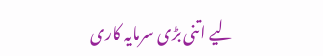لیے اتنی بڑی سرمایہ کاری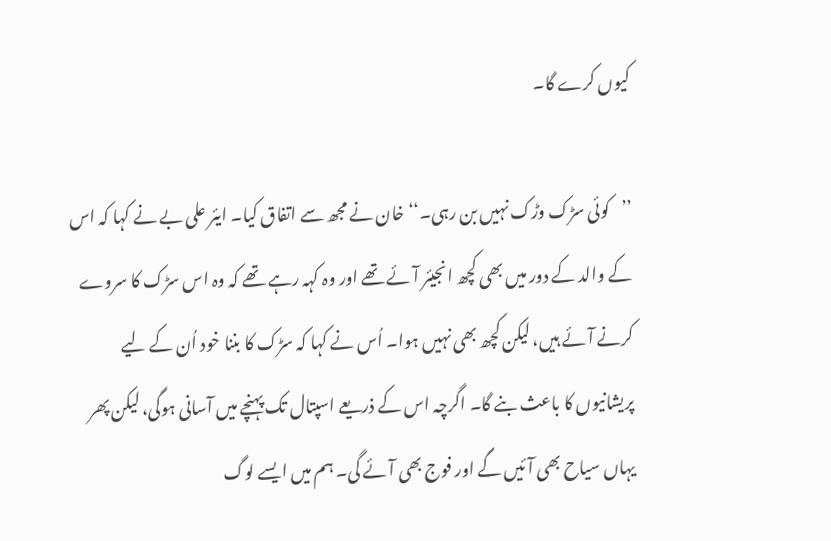کیوں کرے گا۔

’’کوئی سڑک وڑک نہیں بن رہی۔‘‘ خان نے مجھ سے اتفاق کیا۔ ایئر علی بے نے کہا کہ اس کے والد کے دور میں بھی کچھ انجیئر آئے تھے اور وہ کہہ رہے تھے کہ وہ اس سڑک کا سروے کرنے آئے ہیں، لیکن کچھ بھی نہیں ہوا۔ اُس نے کہا کہ سڑک کا بننا خود اُن کے لیے پریشانیوں کا باعث بنے گا۔ اگرچہ اس کے ذریعے اسپتال تک پہنچے میں آسانی ہوگی، لیکن پھر یہاں سیاح بھی آئیں گے اور فوج بھی آئے گی۔ ہم میں ایسے لوگ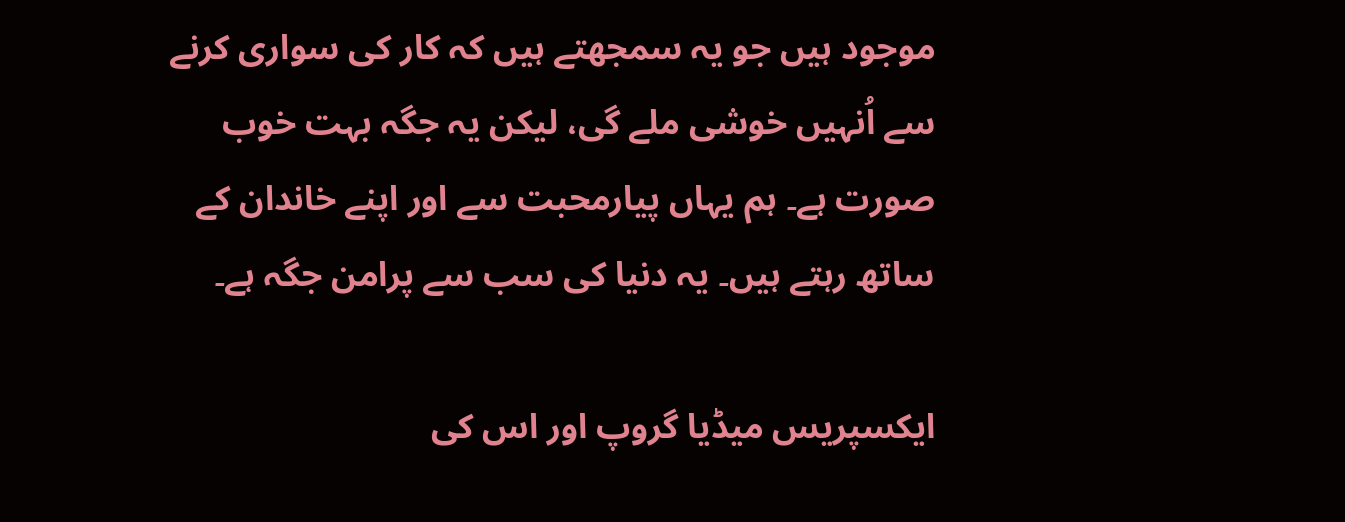موجود ہیں جو یہ سمجھتے ہیں کہ کار کی سواری کرنے سے اُنہیں خوشی ملے گی، لیکن یہ جگہ بہت خوب صورت ہے۔ ہم یہاں پیارمحبت سے اور اپنے خاندان کے ساتھ رہتے ہیں۔ یہ دنیا کی سب سے پرامن جگہ ہے۔

ایکسپریس میڈیا گروپ اور اس کی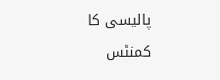پالیسی کا کمنٹس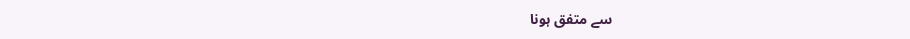سے متفق ہونا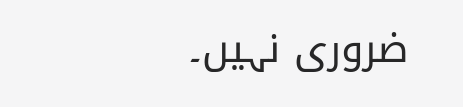ضروری نہیں۔